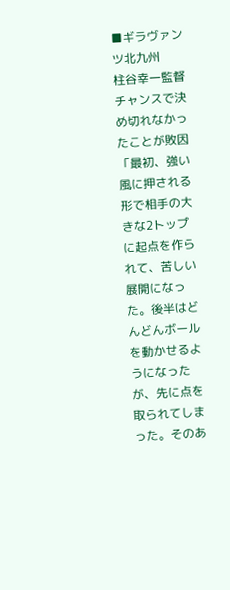■ギラヴァンツ北九州
柱谷幸一監督
チャンスで決め切れなかったことが敗因
「最初、強い風に押される形で相手の大きな2トップに起点を作られて、苦しい展開になった。後半はどんどんボールを動かせるようになったが、先に点を取られてしまった。そのあ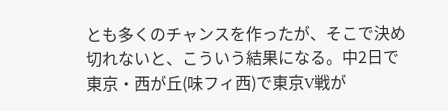とも多くのチャンスを作ったが、そこで決め切れないと、こういう結果になる。中2日で東京・西が丘(味フィ西)で東京V戦が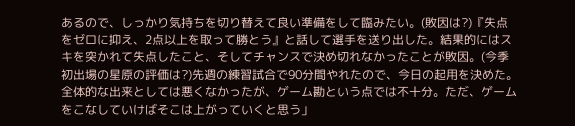あるので、しっかり気持ちを切り替えて良い準備をして臨みたい。(敗因は?)『失点をゼロに抑え、2点以上を取って勝とう』と話して選手を送り出した。結果的にはスキを突かれて失点したこと、そしてチャンスで決め切れなかったことが敗因。(今季初出場の星原の評価は?)先週の練習試合で90分間やれたので、今日の起用を決めた。全体的な出来としては悪くなかったが、ゲーム勘という点では不十分。ただ、ゲームをこなしていけばそこは上がっていくと思う」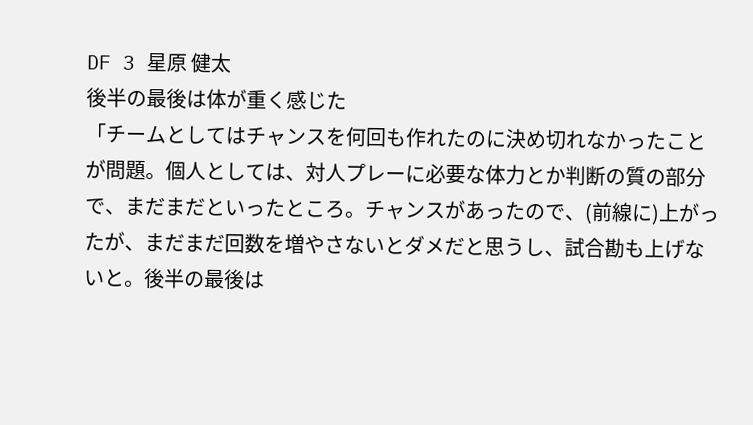DF 3 星原 健太
後半の最後は体が重く感じた
「チームとしてはチャンスを何回も作れたのに決め切れなかったことが問題。個人としては、対人プレーに必要な体力とか判断の質の部分で、まだまだといったところ。チャンスがあったので、(前線に)上がったが、まだまだ回数を増やさないとダメだと思うし、試合勘も上げないと。後半の最後は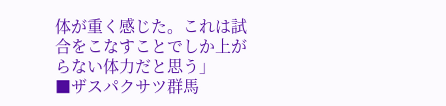体が重く感じた。これは試合をこなすことでしか上がらない体力だと思う」
■ザスパクサツ群馬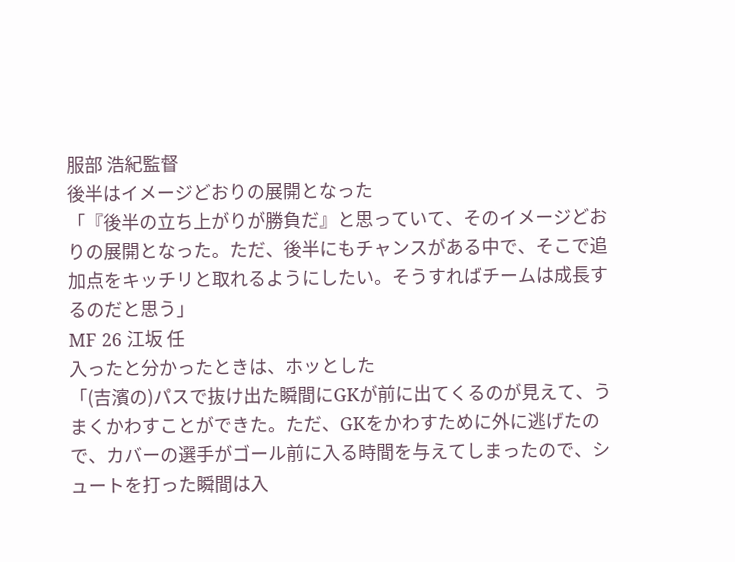服部 浩紀監督
後半はイメージどおりの展開となった
「『後半の立ち上がりが勝負だ』と思っていて、そのイメージどおりの展開となった。ただ、後半にもチャンスがある中で、そこで追加点をキッチリと取れるようにしたい。そうすればチームは成長するのだと思う」
MF 26 江坂 任
入ったと分かったときは、ホッとした
「(吉濱の)パスで抜け出た瞬間にGKが前に出てくるのが見えて、うまくかわすことができた。ただ、GKをかわすために外に逃げたので、カバーの選手がゴール前に入る時間を与えてしまったので、シュートを打った瞬間は入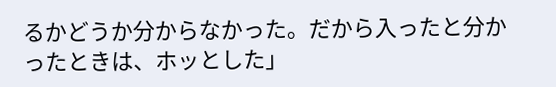るかどうか分からなかった。だから入ったと分かったときは、ホッとした」